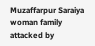Muzaffarpur Saraiya woman family attacked by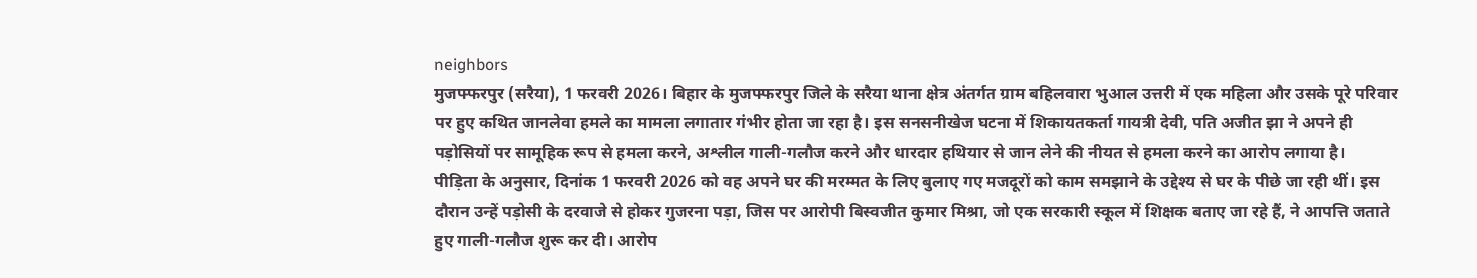neighbors
मुजफ्फरपुर (सरैया), 1 फरवरी 2026। बिहार के मुजफ्फरपुर जिले के सरैया थाना क्षेत्र अंतर्गत ग्राम बहिलवारा भुआल उत्तरी में एक महिला और उसके पूरे परिवार पर हुए कथित जानलेवा हमले का मामला लगातार गंभीर होता जा रहा है। इस सनसनीखेज घटना में शिकायतकर्ता गायत्री देवी, पति अजीत झा ने अपने ही पड़ोसियों पर सामूहिक रूप से हमला करने, अश्लील गाली-गलौज करने और धारदार हथियार से जान लेने की नीयत से हमला करने का आरोप लगाया है।
पीड़िता के अनुसार, दिनांक 1 फरवरी 2026 को वह अपने घर की मरम्मत के लिए बुलाए गए मजदूरों को काम समझाने के उद्देश्य से घर के पीछे जा रही थीं। इस दौरान उन्हें पड़ोसी के दरवाजे से होकर गुजरना पड़ा, जिस पर आरोपी बिस्वजीत कुमार मिश्रा, जो एक सरकारी स्कूल में शिक्षक बताए जा रहे हैं, ने आपत्ति जताते हुए गाली-गलौज शुरू कर दी। आरोप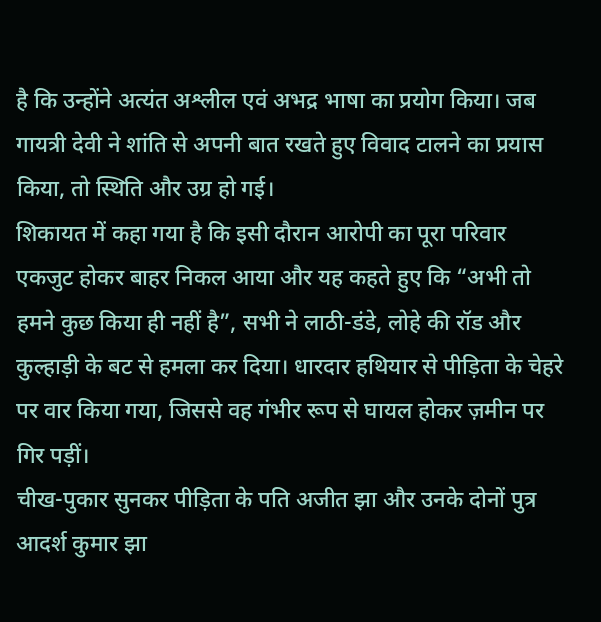है कि उन्होंने अत्यंत अश्लील एवं अभद्र भाषा का प्रयोग किया। जब गायत्री देवी ने शांति से अपनी बात रखते हुए विवाद टालने का प्रयास किया, तो स्थिति और उग्र हो गई।
शिकायत में कहा गया है कि इसी दौरान आरोपी का पूरा परिवार एकजुट होकर बाहर निकल आया और यह कहते हुए कि “अभी तो हमने कुछ किया ही नहीं है”, सभी ने लाठी-डंडे, लोहे की रॉड और कुल्हाड़ी के बट से हमला कर दिया। धारदार हथियार से पीड़िता के चेहरे पर वार किया गया, जिससे वह गंभीर रूप से घायल होकर ज़मीन पर गिर पड़ीं।
चीख-पुकार सुनकर पीड़िता के पति अजीत झा और उनके दोनों पुत्र आदर्श कुमार झा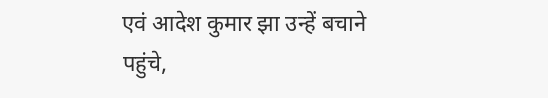एवं आदेश कुमार झा उन्हें बचाने पहुंचे,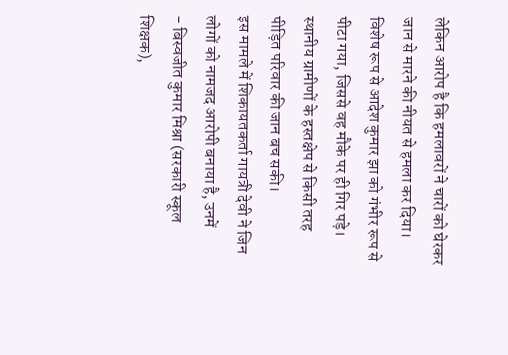लेकिन आरोप है कि हमलावरों ने चारों को घेरकर जान से मारने की नीयत से हमला कर दिया। विशेष रूप से आदेश कुमार झा को गंभीर रूप से पीटा गया, जिससे वह मौके पर ही गिर पड़े। स्थानीय ग्रामीणों के हस्तक्षेप से किसी तरह पीड़ित परिवार की जान बच सकी।
इस मामले में शिकायतकर्ता गायत्री देवी ने जिन लोगों को नामजद आरोपी बनाया है, उनमें
- बिस्वजीत कुमार मिश्रा (सरकारी स्कूल शिक्षक),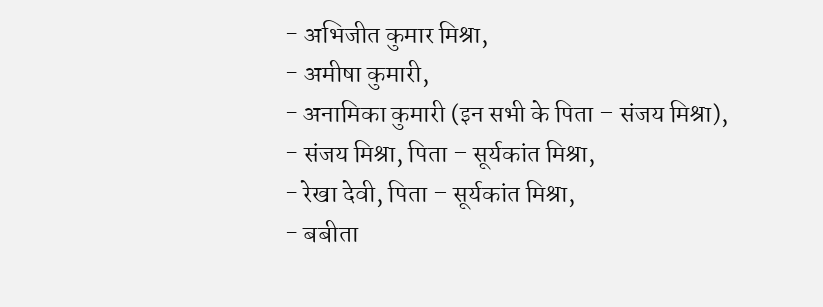- अभिजीत कुमार मिश्रा,
- अमीषा कुमारी,
- अनामिका कुमारी (इन सभी के पिता – संजय मिश्रा),
- संजय मिश्रा, पिता – सूर्यकांत मिश्रा,
- रेखा देवी, पिता – सूर्यकांत मिश्रा,
- बबीता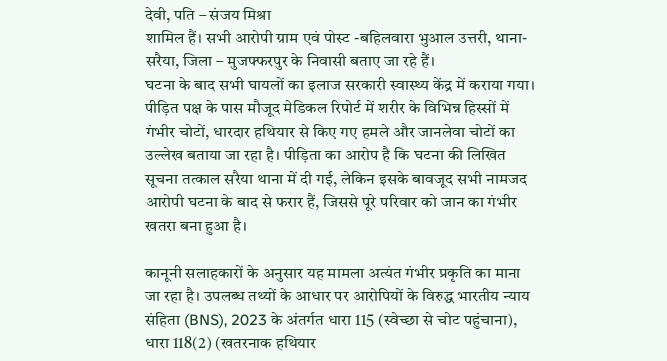देवी, पति – संजय मिश्रा
शामिल हैं। सभी आरोपी ग्राम एवं पोस्ट -बहिलवारा भुआल उत्तरी, थाना- सरैया, जिला – मुजफ्फरपुर के निवासी बताए जा रहे हैं।
घटना के बाद सभी घायलों का इलाज सरकारी स्वास्थ्य केंद्र में कराया गया। पीड़ित पक्ष के पास मौजूद मेडिकल रिपोर्ट में शरीर के विभिन्न हिस्सों में गंभीर चोटों, धारदार हथियार से किए गए हमले और जानलेवा चोटों का उल्लेख बताया जा रहा है। पीड़िता का आरोप है कि घटना की लिखित सूचना तत्काल सरैया थाना में दी गई, लेकिन इसके बावजूद सभी नामजद आरोपी घटना के बाद से फरार हैं, जिससे पूरे परिवार को जान का गंभीर खतरा बना हुआ है।

कानूनी सलाहकारों के अनुसार यह मामला अत्यंत गंभीर प्रकृति का माना जा रहा है। उपलब्ध तथ्यों के आधार पर आरोपियों के विरुद्ध भारतीय न्याय संहिता (BNS), 2023 के अंतर्गत धारा 115 (स्वेच्छा से चोट पहुंचाना), धारा 118(2) (खतरनाक हथियार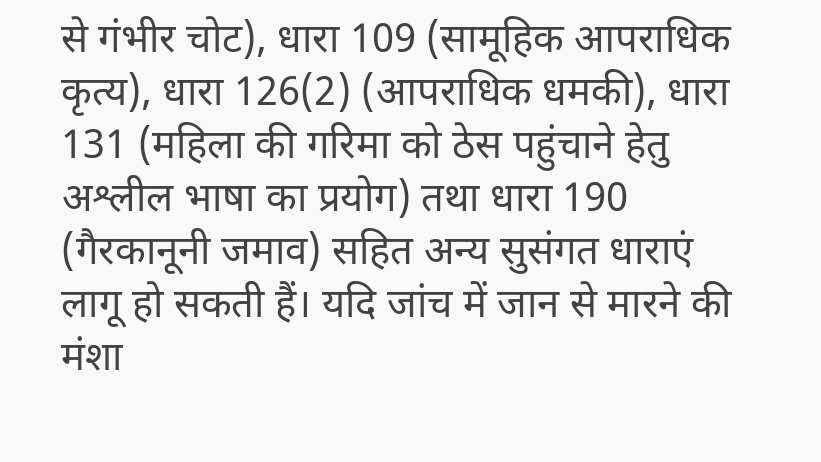से गंभीर चोट), धारा 109 (सामूहिक आपराधिक कृत्य), धारा 126(2) (आपराधिक धमकी), धारा 131 (महिला की गरिमा को ठेस पहुंचाने हेतु अश्लील भाषा का प्रयोग) तथा धारा 190 (गैरकानूनी जमाव) सहित अन्य सुसंगत धाराएं लागू हो सकती हैं। यदि जांच में जान से मारने की मंशा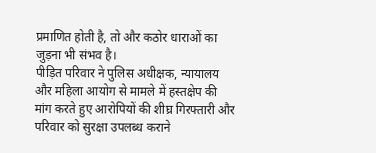प्रमाणित होती है, तो और कठोर धाराओं का जुड़ना भी संभव है।
पीड़ित परिवार ने पुलिस अधीक्षक, न्यायालय और महिला आयोग से मामले में हस्तक्षेप की मांग करते हुए आरोपियों की शीघ्र गिरफ्तारी और परिवार को सुरक्षा उपलब्ध कराने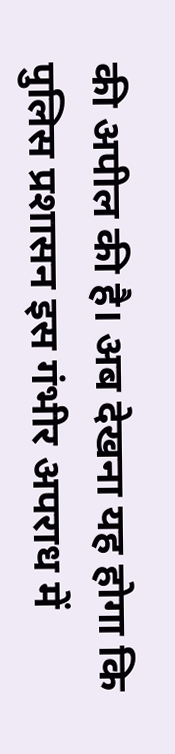की अपील की है। अब देखना यह होगा कि पुलिस प्रशासन इस गंभीर अपराध में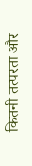कितनी तत्परता और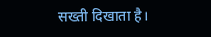सख्ती दिखाता है।